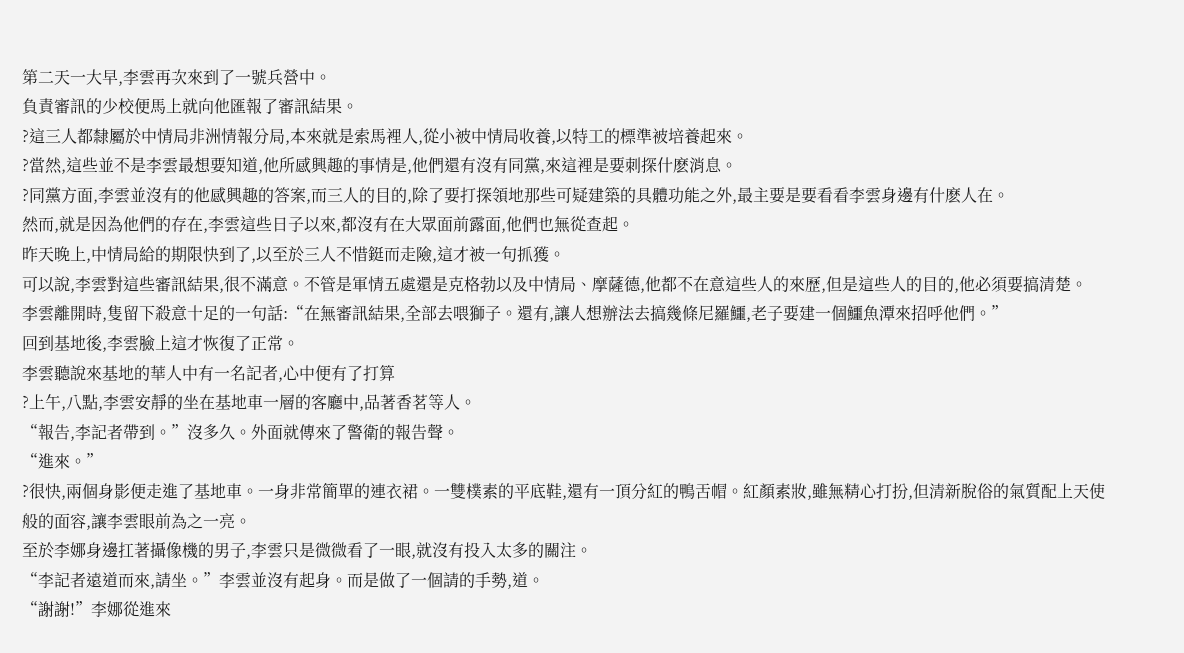第二天一大早,李雲再次來到了一號兵營中。
負責審訊的少校便馬上就向他匯報了審訊結果。
?這三人都隸屬於中情局非洲情報分局,本來就是索馬裡人,從小被中情局收養,以特工的標準被培養起來。
?當然,這些並不是李雲最想要知道,他所感興趣的事情是,他們還有沒有同黨,來這裡是要刺探什麽消息。
?同黨方面,李雲並沒有的他感興趣的答案,而三人的目的,除了要打探領地那些可疑建築的具體功能之外,最主要是要看看李雲身邊有什麽人在。
然而,就是因為他們的存在,李雲這些日子以來,都沒有在大眾面前露面,他們也無從查起。
昨天晚上,中情局給的期限快到了,以至於三人不惜鋌而走險,這才被一句抓獲。
可以說,李雲對這些審訊結果,很不滿意。不管是軍情五處還是克格勃以及中情局、摩薩德,他都不在意這些人的來歷,但是這些人的目的,他必須要搞清楚。
李雲離開時,隻留下殺意十足的一句話:“在無審訊結果,全部去喂獅子。還有,讓人想辦法去搞幾條尼羅鱷,老子要建一個鱷魚潭來招呼他們。”
回到基地後,李雲臉上這才恢復了正常。
李雲聽說來基地的華人中有一名記者,心中便有了打算
?上午,八點,李雲安靜的坐在基地車一層的客廳中,品著香茗等人。
“報告,李記者帶到。”沒多久。外面就傳來了警衛的報告聲。
“進來。”
?很快,兩個身影便走進了基地車。一身非常簡單的連衣裙。一雙樸素的平底鞋,還有一頂分紅的鴨舌帽。紅顏素妝,雖無精心打扮,但清新脫俗的氣質配上天使般的面容,讓李雲眼前為之一亮。
至於李娜身邊扛著攝像機的男子,李雲只是微微看了一眼,就沒有投入太多的關注。
“李記者遠道而來,請坐。”李雲並沒有起身。而是做了一個請的手勢,道。
“謝謝!”李娜從進來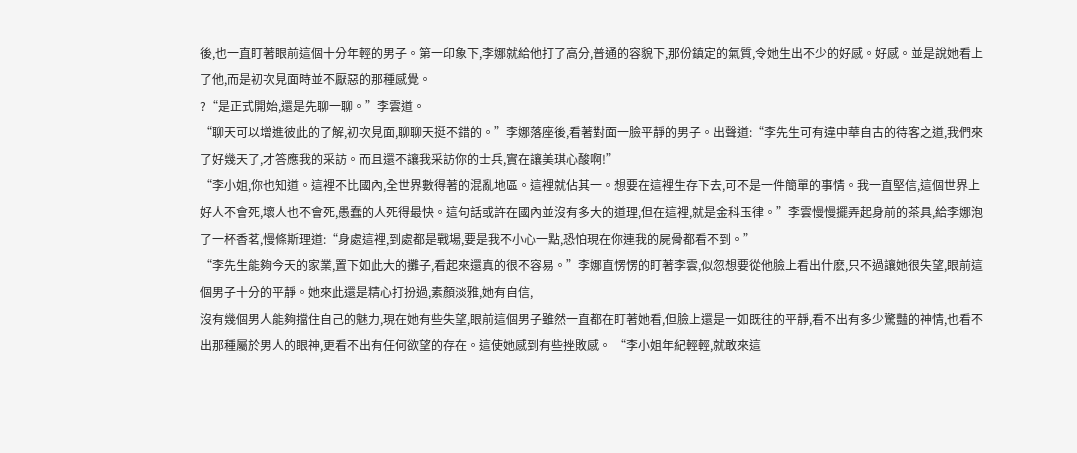後,也一直盯著眼前這個十分年輕的男子。第一印象下,李娜就給他打了高分,普通的容貌下,那份鎮定的氣質,令她生出不少的好感。好感。並是說她看上了他,而是初次見面時並不厭惡的那種感覺。
?“是正式開始,還是先聊一聊。”李雲道。
“聊天可以增進彼此的了解,初次見面,聊聊天挺不錯的。”李娜落座後,看著對面一臉平靜的男子。出聲道:“李先生可有違中華自古的待客之道,我們來了好幾天了,才答應我的采訪。而且還不讓我采訪你的士兵,實在讓美琪心酸啊!”
“李小姐,你也知道。這裡不比國內,全世界數得著的混亂地區。這裡就佔其一。想要在這裡生存下去,可不是一件簡單的事情。我一直堅信,這個世界上好人不會死,壞人也不會死,愚蠢的人死得最快。這句話或許在國內並沒有多大的道理,但在這裡,就是金科玉律。”李雲慢慢擺弄起身前的茶具,給李娜泡了一杯香茗,慢條斯理道:“身處這裡,到處都是戰場,要是我不小心一點,恐怕現在你連我的屍骨都看不到。”
“李先生能夠今天的家業,置下如此大的攤子,看起來還真的很不容易。”李娜直愣愣的盯著李雲,似忽想要從他臉上看出什麽,只不過讓她很失望,眼前這個男子十分的平靜。她來此還是精心打扮過,素顏淡雅,她有自信,
沒有幾個男人能夠擋住自己的魅力,現在她有些失望,眼前這個男子雖然一直都在盯著她看,但臉上還是一如既往的平靜,看不出有多少驚豔的神情,也看不出那種屬於男人的眼神,更看不出有任何欲望的存在。這使她感到有些挫敗感。 “李小姐年紀輕輕,就敢來這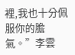裡,我也十分佩服你的膽氣。”李雲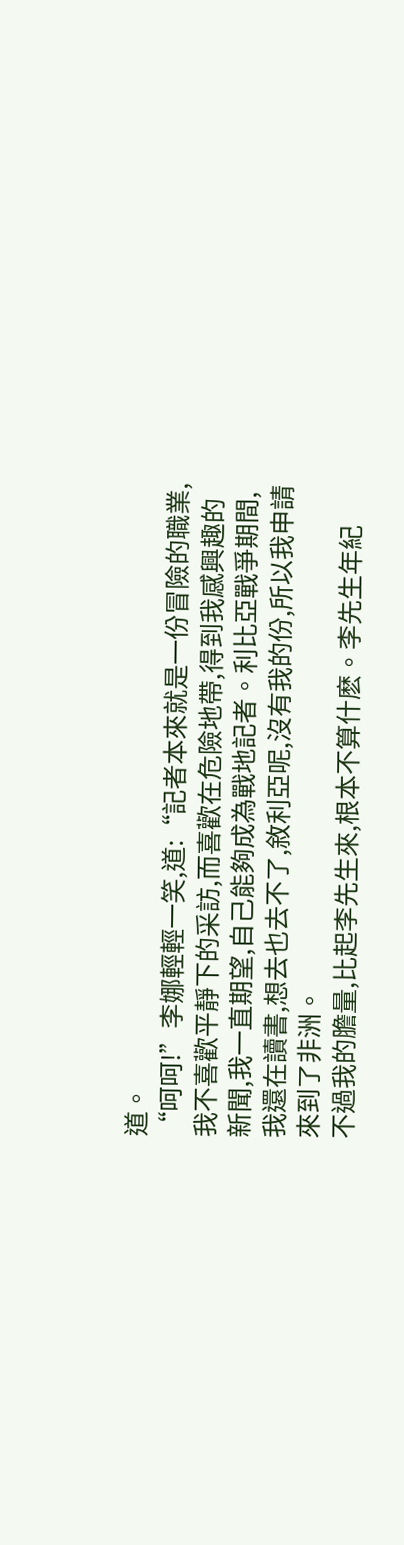道。
“呵呵!”李娜輕輕一笑,道:“記者本來就是一份冒險的職業,我不喜歡平靜下的采訪,而喜歡在危險地帶,得到我感興趣的新聞,我一直期望,自己能夠成為戰地記者。利比亞戰爭期間,我還在讀書,想去也去不了,敘利亞呢,沒有我的份,所以我申請來到了非洲。
不過我的膽量,比起李先生來,根本不算什麽。李先生年紀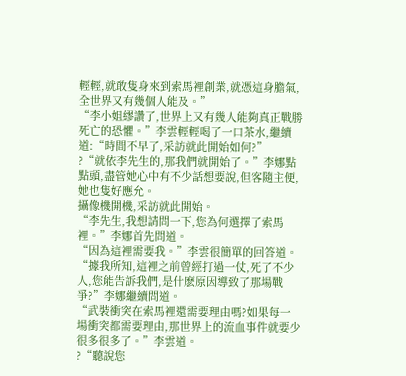輕輕,就敢隻身來到索馬裡創業,就憑這身膽氣,全世界又有幾個人能及。”
“李小姐繆讚了,世界上又有幾人能夠真正戰勝死亡的恐懼。”李雲輕輕喝了一口茶水,繼續道:“時間不早了,采訪就此開始如何?”
?“就依李先生的,那我們就開始了。”李娜點點頭,盡管她心中有不少話想要說,但客隨主便,她也隻好應允。
攝像機開機,采訪就此開始。
“李先生,我想請問一下,您為何選擇了索馬裡。”李娜首先問道。
“因為這裡需要我。”李雲很簡單的回答道。
“據我所知,這裡之前曾經打過一仗,死了不少人,您能告訴我們,是什麽原因導致了那場戰爭?”李娜繼續問道。
“武裝衝突在索馬裡還需要理由嗎?如果每一場衝突都需要理由,那世界上的流血事件就要少很多很多了。”李雲道。
?“聽說您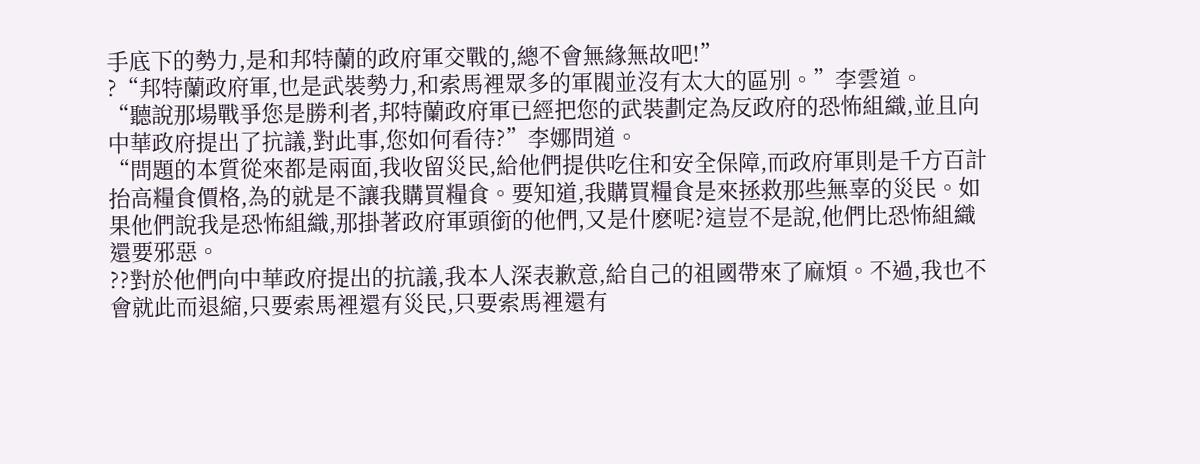手底下的勢力,是和邦特蘭的政府軍交戰的,總不會無緣無故吧!”
?“邦特蘭政府軍,也是武裝勢力,和索馬裡眾多的軍閥並沒有太大的區別。”李雲道。
“聽說那場戰爭您是勝利者,邦特蘭政府軍已經把您的武裝劃定為反政府的恐怖組織,並且向中華政府提出了抗議,對此事,您如何看待?”李娜問道。
“問題的本質從來都是兩面,我收留災民,給他們提供吃住和安全保障,而政府軍則是千方百計抬高糧食價格,為的就是不讓我購買糧食。要知道,我購買糧食是來拯救那些無辜的災民。如果他們說我是恐怖組織,那掛著政府軍頭銜的他們,又是什麽呢?這豈不是說,他們比恐怖組織還要邪惡。
??對於他們向中華政府提出的抗議,我本人深表歉意,給自己的祖國帶來了麻煩。不過,我也不會就此而退縮,只要索馬裡還有災民,只要索馬裡還有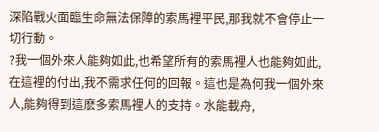深陷戰火面臨生命無法保障的索馬裡平民,那我就不會停止一切行動。
?我一個外來人能夠如此,也希望所有的索馬裡人也能夠如此,在這裡的付出,我不需求任何的回報。這也是為何我一個外來人,能夠得到這麽多索馬裡人的支持。水能載舟,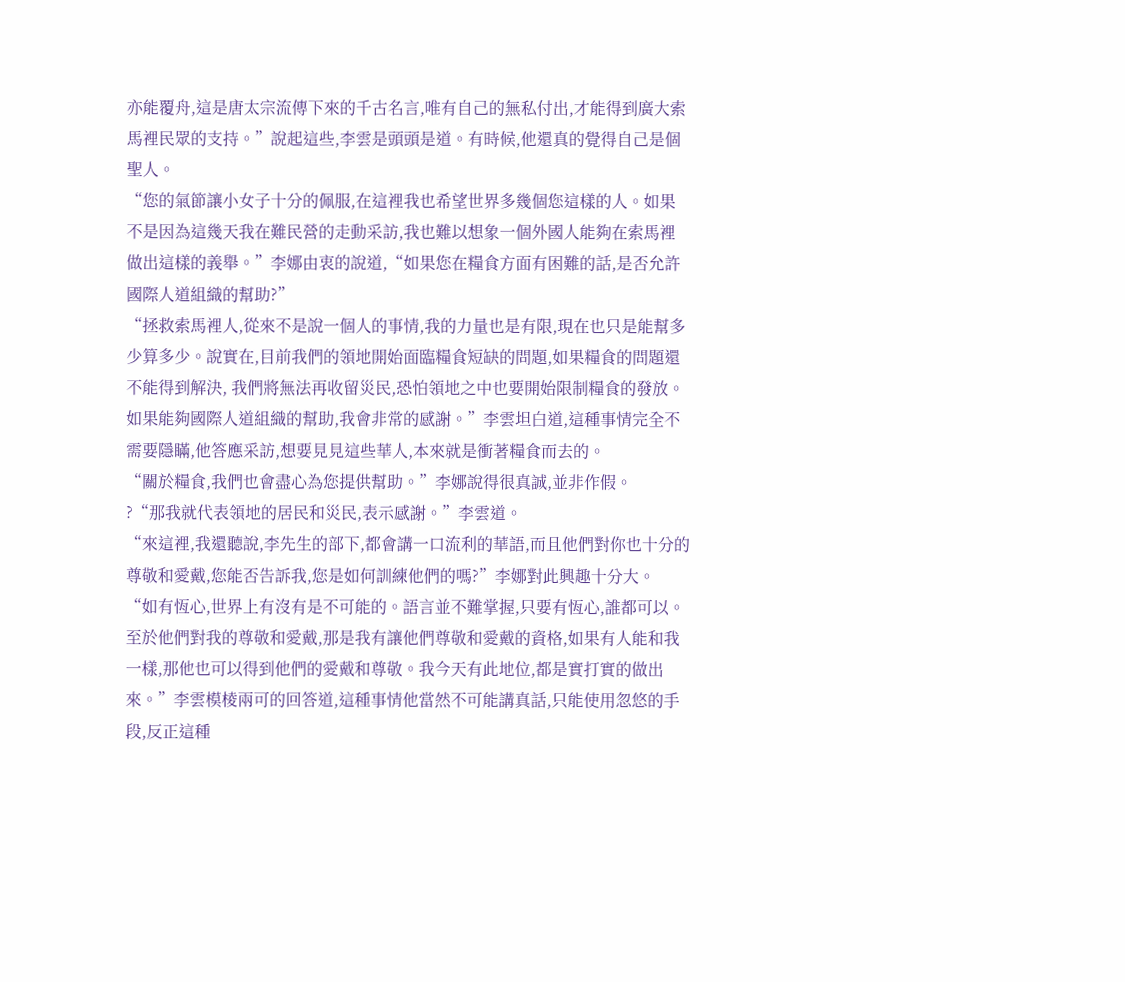亦能覆舟,這是唐太宗流傳下來的千古名言,唯有自己的無私付出,才能得到廣大索馬裡民眾的支持。”說起這些,李雲是頭頭是道。有時候,他還真的覺得自己是個聖人。
“您的氣節讓小女子十分的佩服,在這裡我也希望世界多幾個您這樣的人。如果不是因為這幾天我在難民營的走動采訪,我也難以想象一個外國人能夠在索馬裡做出這樣的義舉。”李娜由衷的說道,“如果您在糧食方面有困難的話,是否允許國際人道組織的幫助?”
“拯救索馬裡人,從來不是說一個人的事情,我的力量也是有限,現在也只是能幫多少算多少。說實在,目前我們的領地開始面臨糧食短缺的問題,如果糧食的問題還不能得到解決, 我們將無法再收留災民,恐怕領地之中也要開始限制糧食的發放。如果能夠國際人道組織的幫助,我會非常的感謝。”李雲坦白道,這種事情完全不需要隱瞞,他答應采訪,想要見見這些華人,本來就是衝著糧食而去的。
“關於糧食,我們也會盡心為您提供幫助。”李娜說得很真誠,並非作假。
?“那我就代表領地的居民和災民,表示感謝。”李雲道。
“來這裡,我還聽說,李先生的部下,都會講一口流利的華語,而且他們對你也十分的尊敬和愛戴,您能否告訴我,您是如何訓練他們的嗎?”李娜對此興趣十分大。
“如有恆心,世界上有沒有是不可能的。語言並不難掌握,只要有恆心,誰都可以。至於他們對我的尊敬和愛戴,那是我有讓他們尊敬和愛戴的資格,如果有人能和我一樣,那他也可以得到他們的愛戴和尊敬。我今天有此地位,都是實打實的做出來。”李雲模棱兩可的回答道,這種事情他當然不可能講真話,只能使用忽悠的手段,反正這種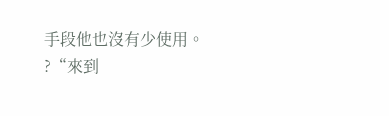手段他也沒有少使用。
?“來到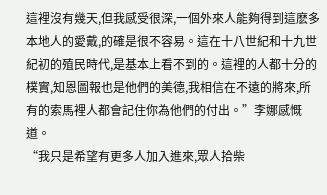這裡沒有幾天,但我感受很深,一個外來人能夠得到這麽多本地人的愛戴,的確是很不容易。這在十八世紀和十九世紀初的殖民時代,是基本上看不到的。這裡的人都十分的樸實,知恩圖報也是他們的美德,我相信在不遠的將來,所有的索馬裡人都會記住你為他們的付出。”李娜感慨道。
“我只是希望有更多人加入進來,眾人拾柴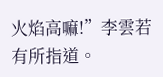火焰高嘛!”李雲若有所指道。